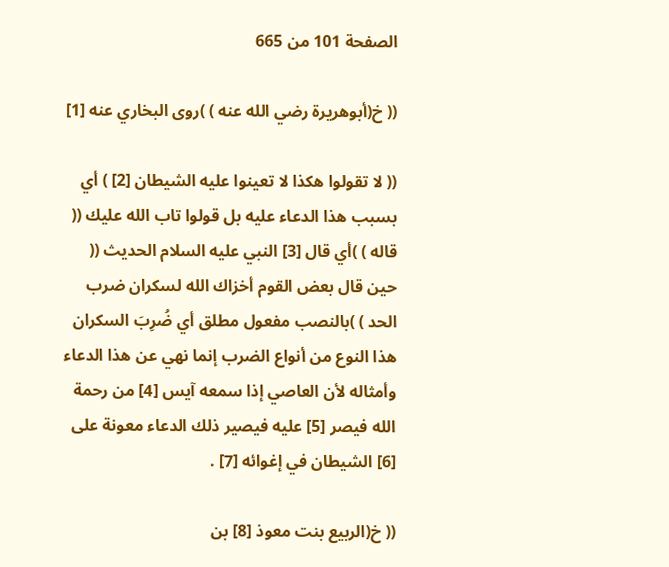الصفحة 101 من 665

(( خ(أبوهريرة رضي الله عنه ) )روى البخاري عنه [1]

(( لا تقولوا هكذا لا تعينوا عليه الشيطان [2] ) أي بسبب هذا الدعاء عليه بل قولوا تاب الله عليك (( قاله ) )أي قال [3] النبي عليه السلام الحديث (( حين قال بعض القوم أخزاك الله لسكران ضرب الحد ) )بالنصب مفعول مطلق أي ضُرِبَ السكران هذا النوع من أنواع الضرب إنما نهي عن هذا الدعاء وأمثاله لأن العاصي إذا سمعه آيس [4] من رحمة الله فيصر [5] عليه فيصير ذلك الدعاء معونة على [6] الشيطان في إغوائه [7] .

(( خ(الربيع بنت معوذ [8] بن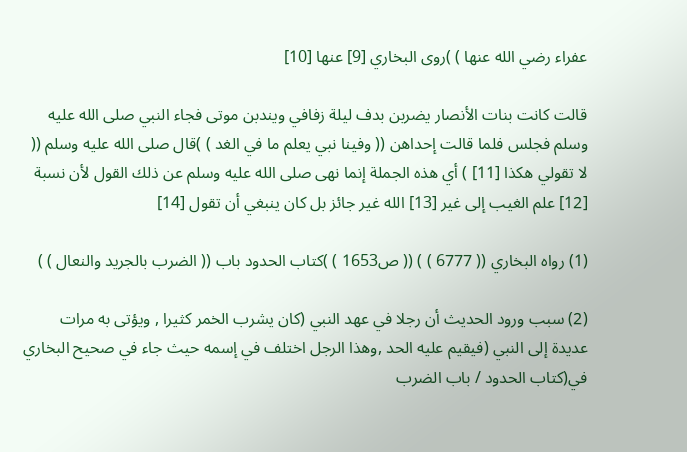عفراء رضي الله عنها ) )روى البخاري [9] عنها [10]

قالت كانت بنات الأنصار يضربن بدف ليلة زفافي ويندبن موتى فجاء النبي صلى الله عليه وسلم فجلس فلما قالت إحداهن (( وفينا نبي يعلم ما في الغد ) )قال صلى الله عليه وسلم (( لا تقولي هكذا [11] ) أي هذه الجملة إنما نهى صلى الله عليه وسلم عن ذلك القول لأن نسبة [12] علم الغيب إلى غير [13] الله غير جائز بل كان ينبغي أن تقول [14]

(1) رواه البخاري (( 6777 ) ) (( ص1653 ) )كتاب الحدود باب (( الضرب بالجريد والنعال ) )

(2) سبب ورود الحديث أن رجلا في عهد النبي (كان يشرب الخمر كثيرا , ويؤتى به مرات عديدة إلى النبي (فيقيم عليه الحد ,وهذا الرجل اختلف في إسمه حيث جاء في صحيح البخاري في(كتاب الحدود / باب الضرب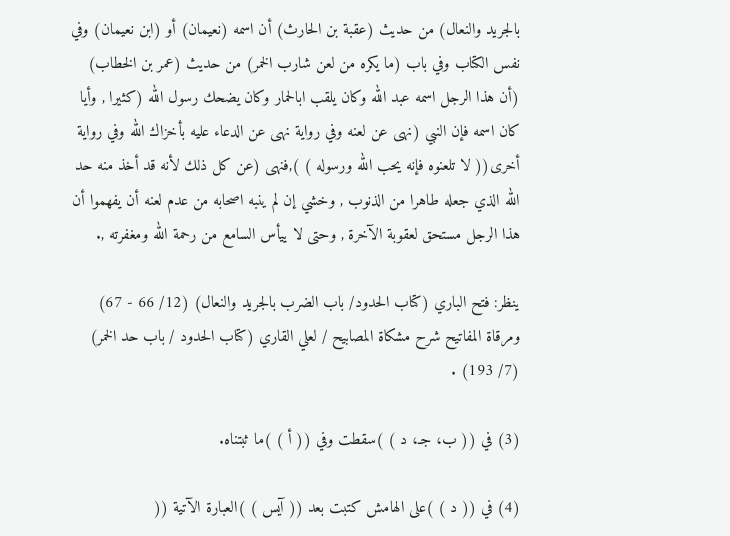بالجريد والنعال) من حديث (عقبة بن الحارث) أن اسمه (نعيمان) أو (ابن نعيمان) وفي نفس الكتاب وفي باب (ما يكره من لعن شارب الخمر) من حديث (عمر بن الخطاب) (أن هذا الرجل اسمه عبد الله وكان يلقب ابالحمار وكان يضحك رسول الله (كثيرا , وأيا كان اسمه فإن النبي (نهى عن لعنه وفي رواية نهى عن الدعاء عليه بأخزاك الله وفي رواية أخرى(( لا تلعنوه فإنه يحب الله ورسوله ) ),فنهى (عن كل ذلك لأنه قد أخذ منه حد الله الذي جعله طاهرا من الذنوب , وخشي إن لم ينبه اصحابه من عدم لعنه أن يفهموا أن هذا الرجل مستحق لعقوبة الآخرة , وحتى لا ييأس السامع من رحمة الله ومغفرته ,.

ينظر: فتح الباري (كتاب الحدود/ باب الضرب بالجريد والنعال) (12/ 66 - 67) ومرقاة المفاتيح شرح مشكاة المصابيح / لعلي القاري (كتاب الحدود / باب حد الخمر) (7/ 193) .

(3) في (( ب، جـ، د ) )سقطت وفي (( أ ) )ما ثبتناه.

(4) في (( د ) )على الهامش كتبت بعد (( آيس ) )العبارة الآتية ((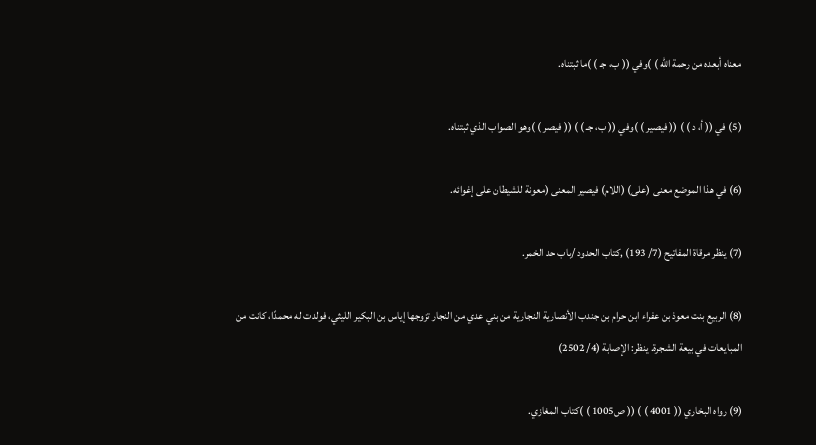معناه أبعده من رحمة الله ) )وفي (( ب، جـ ) )ما ثبتناه.

(5) في (( أ، د ) ) (( فيصير ) )وفي (( ب، جـ ) ) (( فيصر ) )وهو الصواب الذي ثبتناه.

(6) في هذا الموضع معنى (على) (اللام) فيصير المعنى (معونة للشيطان على إغوائه.

(7) ينظر مرقاة المفاتيح (7/ 193) ,كتاب الحدود /باب حد الخمر.

(8) الربيع بنت معوذ بن عفراء ابن حرام بن جندب الأنصارية النجارية من بني عدي من النجار تزوجها إياس بن البكير الليثي، فولدت له محمدًا، كانت من المبايعات في بيعة الشجرة. ينظر: الإصابة (4/ 2502)

(9) رواه البخاري (( 4001 ) ) (( ص1005 ) )كتاب المغازي.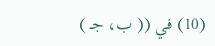(10) في (( ب، جـ )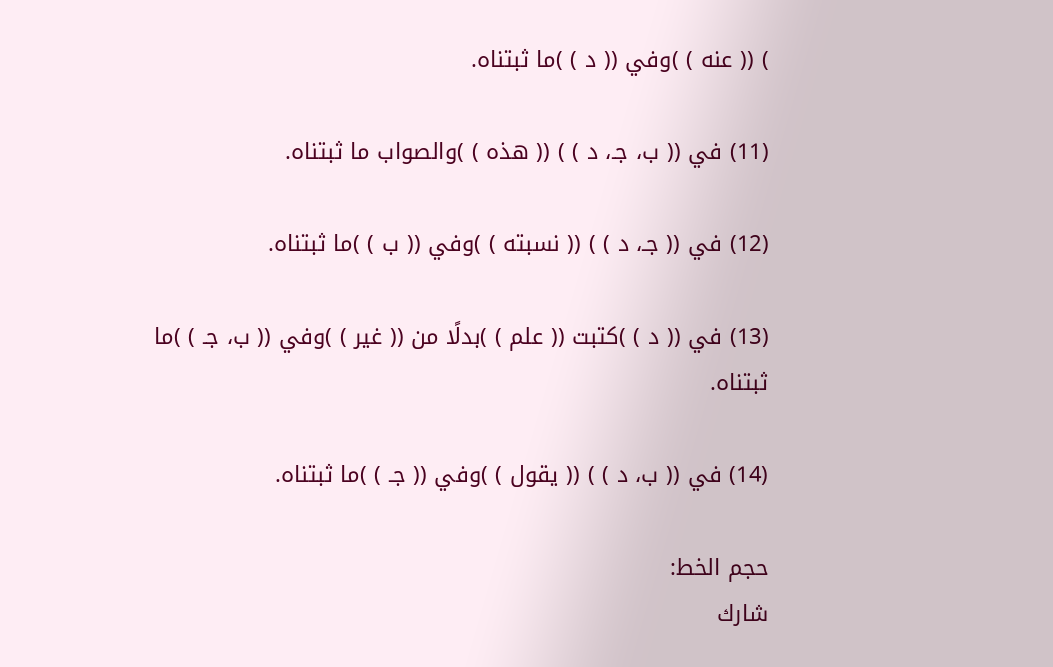) (( عنه ) )وفي (( د ) )ما ثبتناه.

(11) في (( ب، جـ، د ) ) (( هذه ) )والصواب ما ثبتناه.

(12) في (( جـ، د ) ) (( نسبته ) )وفي (( ب ) )ما ثبتناه.

(13) في (( د ) )كتبت (( علم ) )بدلًا من (( غير ) )وفي (( ب، جـ ) )ما ثبتناه.

(14) في (( ب، د ) ) (( يقول ) )وفي (( جـ ) )ما ثبتناه.

حجم الخط:
شارك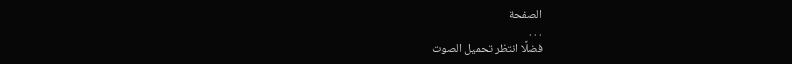الصفحة
. . .
فضلًا انتظر تحميل الصوت